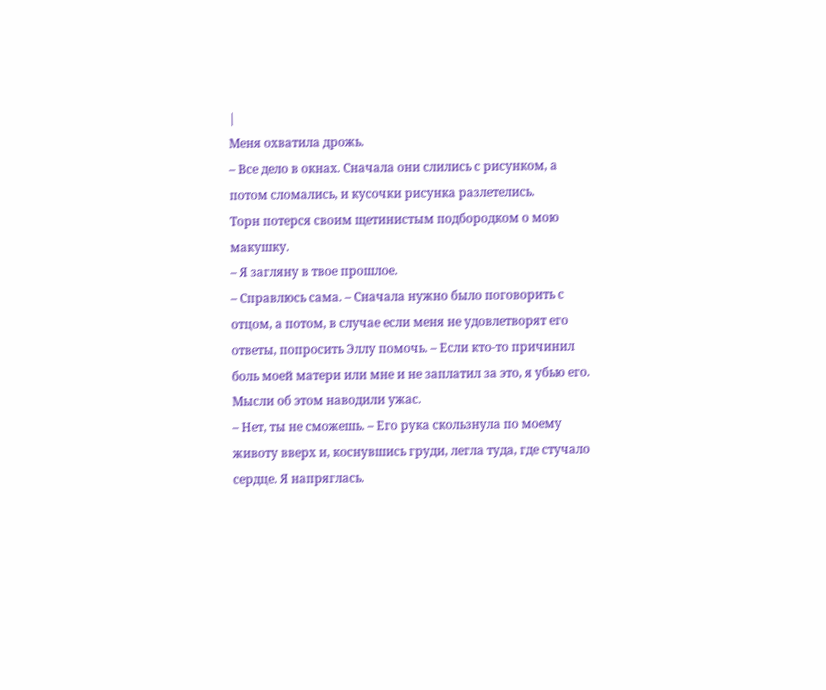|
Меня охватила дрожь.
– Все дело в окнах. Сначала они слились с рисунком, а потом сломались, и кусочки рисунка разлетелись.
Торн потерся своим щетинистым подбородком о мою макушку.
– Я загляну в твое прошлое.
– Справлюсь сама. – Сначала нужно было поговорить с отцом, а потом, в случае если меня не удовлетворят его ответы, попросить Эллу помочь. – Если кто-то причинил боль моей матери или мне и не заплатил за это, я убью его.
Мысли об этом наводили ужас.
– Нет, ты не сможешь. – Его рука скользнула по моему животу вверх и, коснувшись груди, легла туда, где стучало сердце. Я напряглась.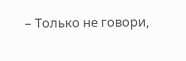– Только не говори,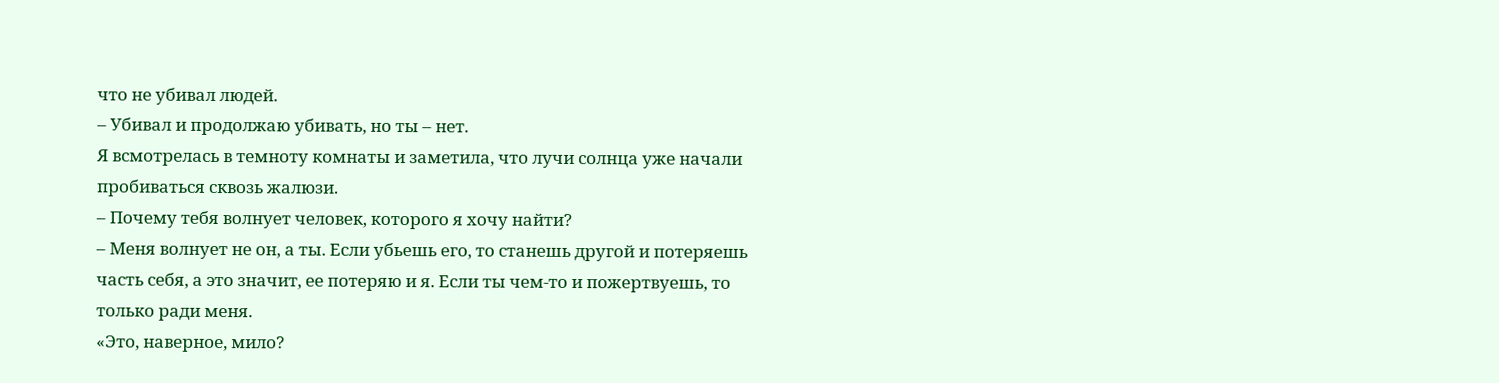что не убивал людей.
– Убивал и продолжаю убивать, но ты – нет.
Я всмотрелась в темноту комнаты и заметила, что лучи солнца уже начали пробиваться сквозь жалюзи.
– Почему тебя волнует человек, которого я хочу найти?
– Меня волнует не он, а ты. Если убьешь его, то станешь другой и потеряешь часть себя, а это значит, ее потеряю и я. Если ты чем-то и пожертвуешь, то только ради меня.
«Это, наверное, мило?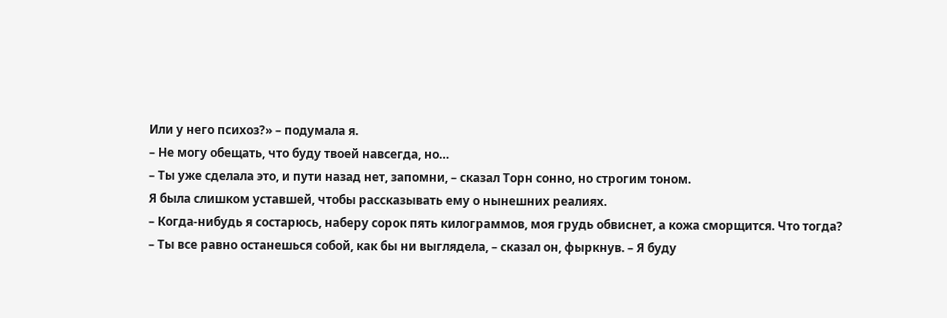Или у него психоз?» – подумала я.
– Не могу обещать, что буду твоей навсегда, но…
– Ты уже сделала это, и пути назад нет, запомни, – сказал Торн сонно, но строгим тоном.
Я была слишком уставшей, чтобы рассказывать ему о нынешних реалиях.
– Когда-нибудь я состарюсь, наберу сорок пять килограммов, моя грудь обвиснет, а кожа сморщится. Что тогда?
– Ты все равно останешься собой, как бы ни выглядела, – сказал он, фыркнув. – Я буду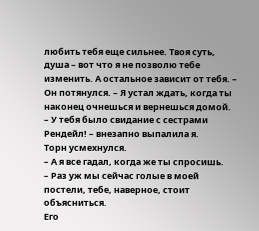любить тебя еще сильнее. Твоя суть, душа – вот что я не позволю тебе изменить. А остальное зависит от тебя. – Он потянулся. – Я устал ждать, когда ты наконец очнешься и вернешься домой.
– У тебя было свидание с сестрами Рендейл! – внезапно выпалила я.
Торн усмехнулся.
– А я все гадал, когда же ты спросишь.
– Раз уж мы сейчас голые в моей постели, тебе, наверное, стоит объясниться.
Его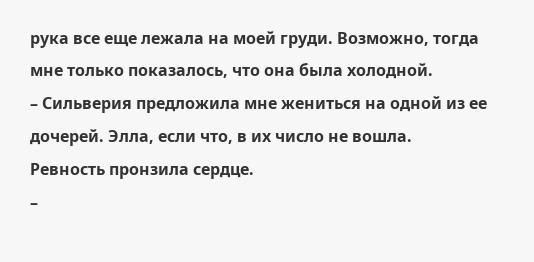рука все еще лежала на моей груди. Возможно, тогда мне только показалось, что она была холодной.
– Сильверия предложила мне жениться на одной из ее дочерей. Элла, если что, в их число не вошла.
Ревность пронзила сердце.
–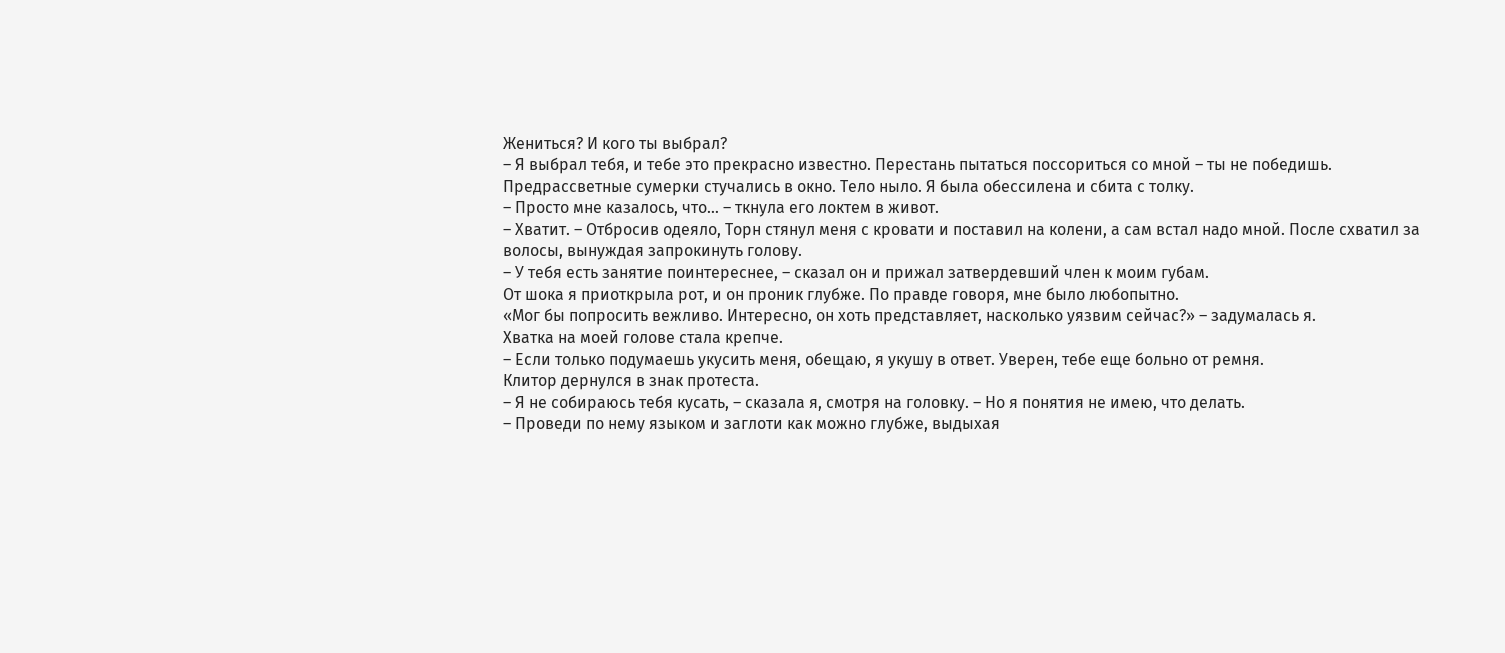Жениться? И кого ты выбрал?
– Я выбрал тебя, и тебе это прекрасно известно. Перестань пытаться поссориться со мной – ты не победишь.
Предрассветные сумерки стучались в окно. Тело ныло. Я была обессилена и сбита с толку.
– Просто мне казалось, что… – ткнула его локтем в живот.
– Хватит. – Отбросив одеяло, Торн стянул меня с кровати и поставил на колени, а сам встал надо мной. После схватил за волосы, вынуждая запрокинуть голову.
– У тебя есть занятие поинтереснее, – сказал он и прижал затвердевший член к моим губам.
От шока я приоткрыла рот, и он проник глубже. По правде говоря, мне было любопытно.
«Мог бы попросить вежливо. Интересно, он хоть представляет, насколько уязвим сейчас?» – задумалась я.
Хватка на моей голове стала крепче.
– Если только подумаешь укусить меня, обещаю, я укушу в ответ. Уверен, тебе еще больно от ремня.
Клитор дернулся в знак протеста.
– Я не собираюсь тебя кусать, – сказала я, смотря на головку. – Но я понятия не имею, что делать.
– Проведи по нему языком и заглоти как можно глубже, выдыхая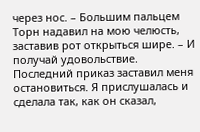через нос. – Большим пальцем Торн надавил на мою челюсть, заставив рот открыться шире. – И получай удовольствие.
Последний приказ заставил меня остановиться. Я прислушалась и сделала так, как он сказал,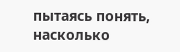пытаясь понять, насколько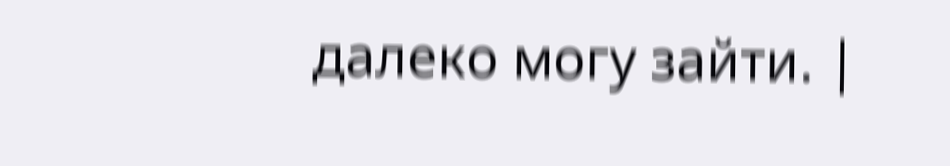далеко могу зайти. |